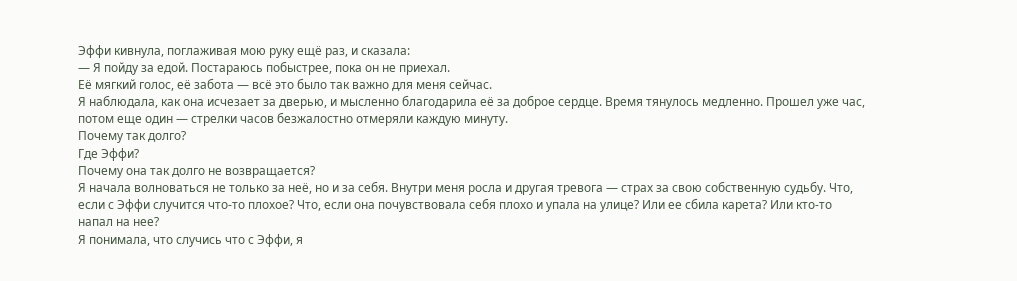Эффи кивнула, поглаживая мою руку ещё раз, и сказала:
— Я пойду за едой. Постараюсь побыстрее, пока он не приехал.
Её мягкий голос, её забота — всё это было так важно для меня сейчас.
Я наблюдала, как она исчезает за дверью, и мысленно благодарила её за доброе сердце. Время тянулось медленно. Прошел уже час, потом еще один — стрелки часов безжалостно отмеряли каждую минуту.
Почему так долго?
Где Эффи?
Почему она так долго не возвращается?
Я начала волноваться не только за неё, но и за себя. Внутри меня росла и другая тревога — страх за свою собственную судьбу. Что, если с Эффи случится что-то плохое? Что, если она почувствовала себя плохо и упала на улице? Или ее сбила карета? Или кто-то напал на нее?
Я понимала, что случись что с Эффи, я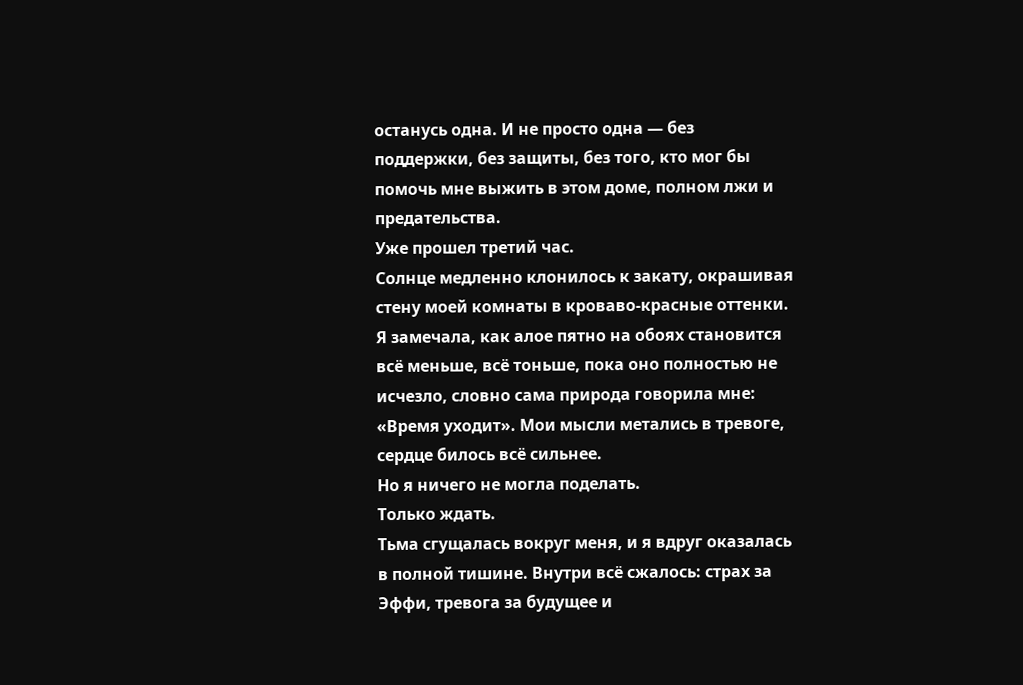останусь одна. И не просто одна — без поддержки, без защиты, без того, кто мог бы помочь мне выжить в этом доме, полном лжи и предательства.
Уже прошел третий час.
Солнце медленно клонилось к закату, окрашивая стену моей комнаты в кроваво-красные оттенки. Я замечала, как алое пятно на обоях становится всё меньше, всё тоньше, пока оно полностью не исчезло, словно сама природа говорила мне: «Время уходит». Мои мысли метались в тревоге, сердце билось всё сильнее.
Но я ничего не могла поделать.
Только ждать.
Тьма сгущалась вокруг меня, и я вдруг оказалась в полной тишине. Внутри всё сжалось: страх за Эффи, тревога за будущее и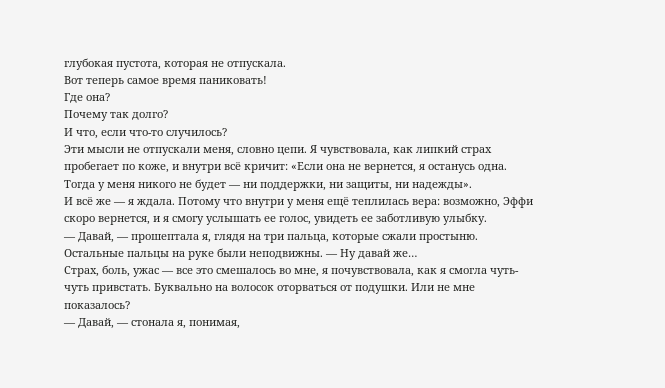глубокая пустота, которая не отпускала.
Вот теперь самое время паниковать!
Где она?
Почему так долго?
И что, если что-то случилось?
Эти мысли не отпускали меня, словно цепи. Я чувствовала, как липкий страх пробегает по коже, и внутри всё кричит: «Если она не вернется, я останусь одна. Тогда у меня никого не будет — ни поддержки, ни защиты, ни надежды».
И всё же — я ждала. Потому что внутри у меня ещё теплилась вера: возможно, Эффи скоро вернется, и я смогу услышать ее голос, увидеть ее заботливую улыбку.
— Давай, — прошептала я, глядя на три пальца, которые сжали простыню. Остальные пальцы на руке были неподвижны. — Ну давай же…
Страх, боль, ужас — все это смешалось во мне, я почувствовала, как я смогла чуть-чуть привстать. Буквально на волосок оторваться от подушки. Или не мне показалось?
— Давай, — стонала я, понимая,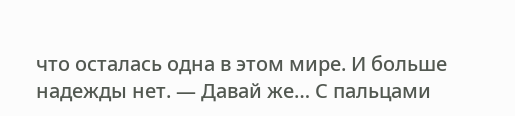что осталась одна в этом мире. И больше надежды нет. — Давай же… С пальцами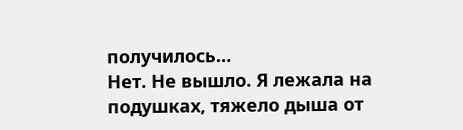получилось…
Нет. Не вышло. Я лежала на подушках, тяжело дыша от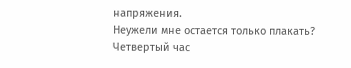напряжения.
Неужели мне остается только плакать?
Четвертый час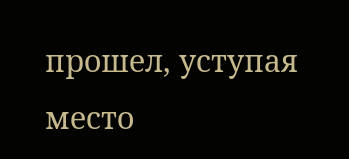прошел, уступая место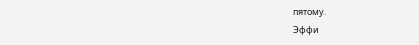пятому.
Эффи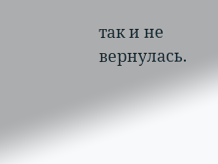так и не вернулась.